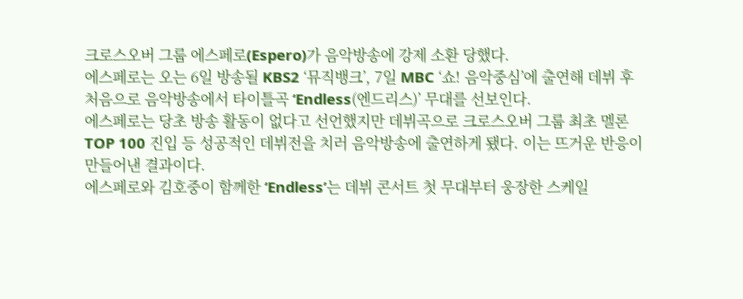크로스오버 그룹 에스페로(Espero)가 음악방송에 강제 소환 당했다.
에스페로는 오는 6일 방송될 KBS2 ‘뮤직뱅크’, 7일 MBC ‘쇼! 음악중심’에 출연해 데뷔 후 처음으로 음악방송에서 타이틀곡 ‘Endless(엔드리스)’ 무대를 선보인다.
에스페로는 당초 방송 활동이 없다고 선언했지만 데뷔곡으로 크로스오버 그룹 최초 멜론 TOP 100 진입 등 성공적인 데뷔전을 치러 음악방송에 출연하게 됐다. 이는 뜨거운 반응이 만들어낸 결과이다.
에스페로와 김호중이 함께한 ‘Endless’는 데뷔 콘서트 첫 무대부터 웅장한 스케일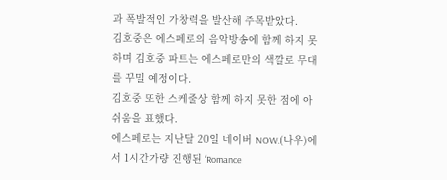과 폭발적인 가창력을 발산해 주목받았다.
김호중은 에스페로의 음악방송에 함께 하지 못하며 김호중 파트는 에스페로만의 색깔로 무대를 꾸밀 예정이다.
김호중 또한 스케줄상 함께 하지 못한 점에 아쉬움을 표했다.
에스페로는 지난달 20일 네이버 NOW.(나우)에서 1시간가량 진행된 ‘Romance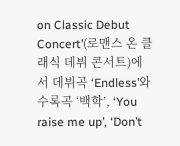on Classic Debut Concert’(로맨스 온 클래식 데뷔 콘서트)에서 데뷔곡 ‘Endless’와 수록곡 ‘백학’, ‘You raise me up’, ‘Don’t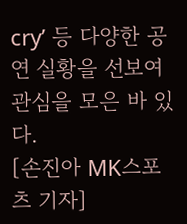cry’ 등 다양한 공연 실황을 선보여 관심을 모은 바 있다.
[손진아 MK스포츠 기자]